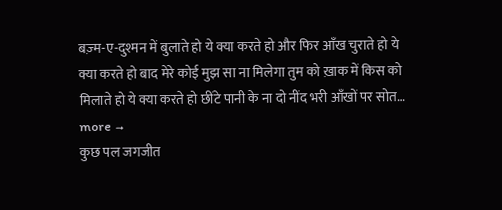बज़्म-ए-दुश्मन में बुलाते हो ये क्या करते हो और फिर आँख चुराते हो ये क्या करते हो बाद मेरे कोई मुझ सा ना मिलेगा तुम को ख़ाक में किस को मिलाते हो ये क्या करते हो छींटे पानी के ना दो नींद भरी आँखों पर सोत… more →
कुछ पल जगजीत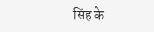सिंह के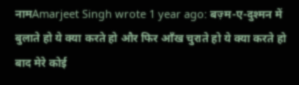नामAmarjeet Singh wrote 1 year ago: बज़्म-ए-दुश्मन में बुलाते हो ये क्या करते हो और फिर आँख चुराते हो ये क्या करते हो बाद मेरे कोई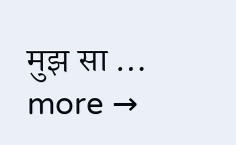मुझ सा … more →